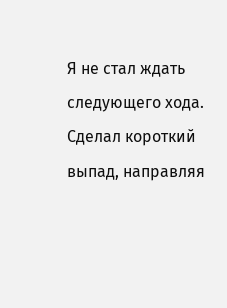Я не стал ждать следующего хода. Сделал короткий выпад, направляя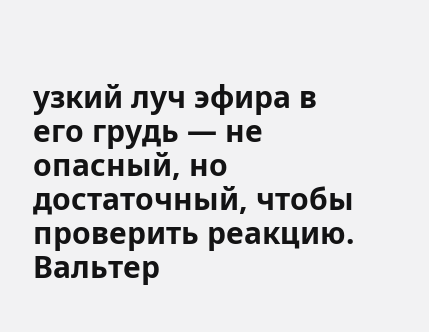узкий луч эфира в его грудь — не опасный, но достаточный, чтобы проверить реакцию. Вальтер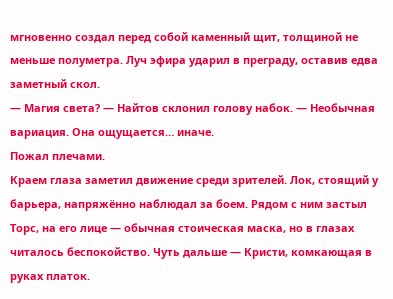мгновенно создал перед собой каменный щит, толщиной не меньше полуметра. Луч эфира ударил в преграду, оставив едва заметный скол.
— Магия света? — Найтов склонил голову набок. — Необычная вариация. Она ощущается… иначе.
Пожал плечами.
Краем глаза заметил движение среди зрителей. Лок, стоящий у барьера, напряжённо наблюдал за боем. Рядом с ним застыл Торс, на его лице — обычная стоическая маска, но в глазах читалось беспокойство. Чуть дальше — Кристи, комкающая в руках платок.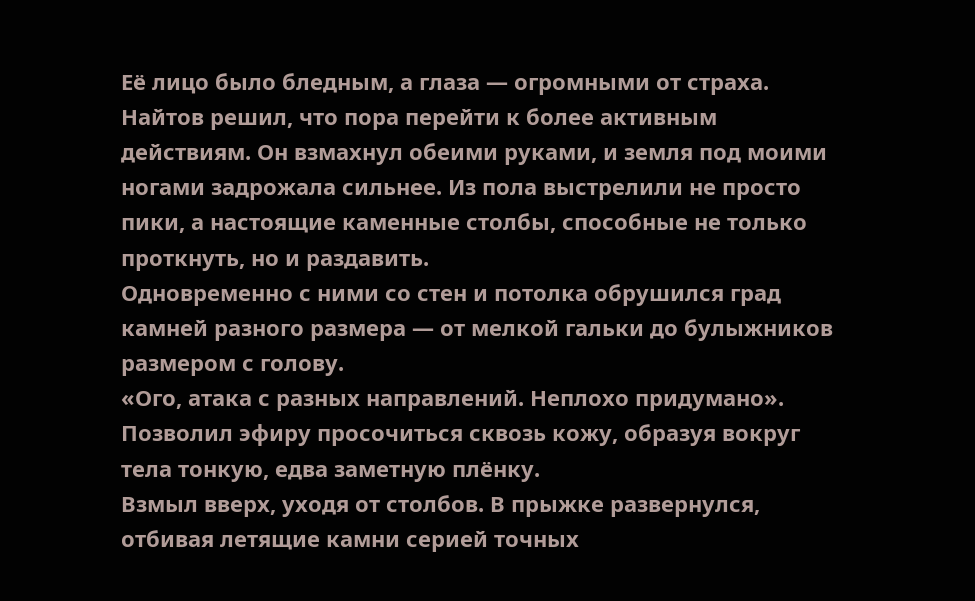Её лицо было бледным, а глаза — огромными от страха.
Найтов решил, что пора перейти к более активным действиям. Он взмахнул обеими руками, и земля под моими ногами задрожала сильнее. Из пола выстрелили не просто пики, а настоящие каменные столбы, способные не только проткнуть, но и раздавить.
Одновременно с ними со стен и потолка обрушился град камней разного размера — от мелкой гальки до булыжников размером с голову.
«Ого, атака с разных направлений. Неплохо придумано».
Позволил эфиру просочиться сквозь кожу, образуя вокруг тела тонкую, едва заметную плёнку.
Взмыл вверх, уходя от столбов. В прыжке развернулся, отбивая летящие камни серией точных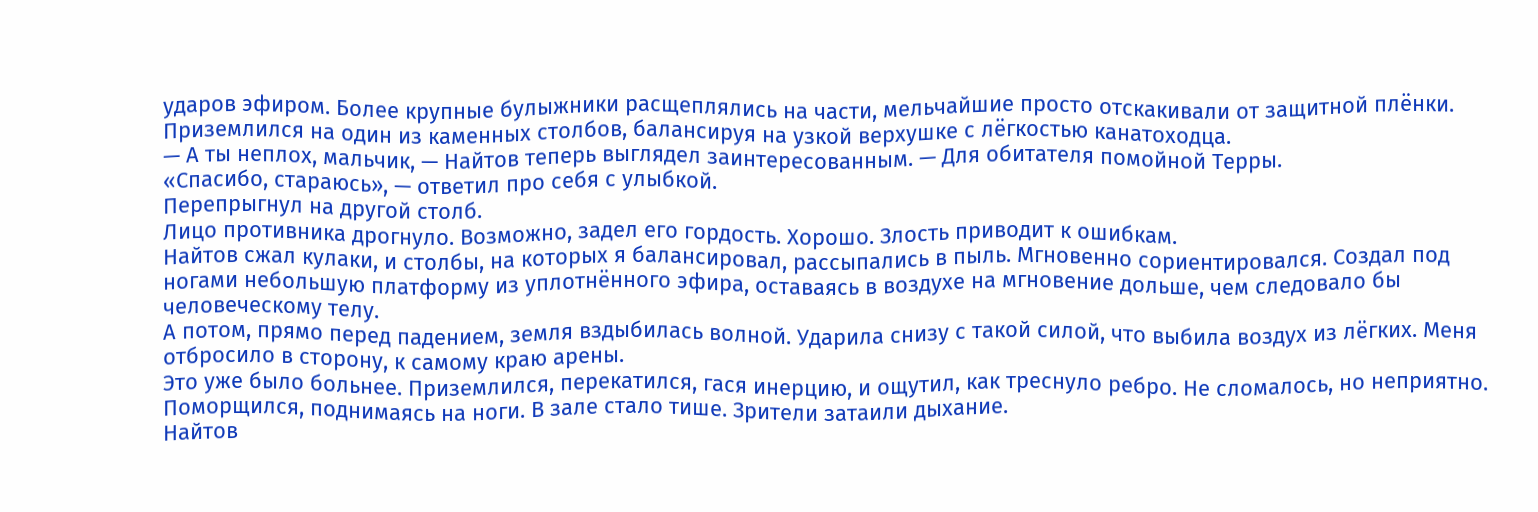ударов эфиром. Более крупные булыжники расщеплялись на части, мельчайшие просто отскакивали от защитной плёнки.
Приземлился на один из каменных столбов, балансируя на узкой верхушке с лёгкостью канатоходца.
— А ты неплох, мальчик, — Найтов теперь выглядел заинтересованным. — Для обитателя помойной Терры.
«Спасибо, стараюсь», — ответил про себя с улыбкой.
Перепрыгнул на другой столб.
Лицо противника дрогнуло. Возможно, задел его гордость. Хорошо. Злость приводит к ошибкам.
Найтов сжал кулаки, и столбы, на которых я балансировал, рассыпались в пыль. Мгновенно сориентировался. Создал под ногами небольшую платформу из уплотнённого эфира, оставаясь в воздухе на мгновение дольше, чем следовало бы человеческому телу.
А потом, прямо перед падением, земля вздыбилась волной. Ударила снизу с такой силой, что выбила воздух из лёгких. Меня отбросило в сторону, к самому краю арены.
Это уже было больнее. Приземлился, перекатился, гася инерцию, и ощутил, как треснуло ребро. Не сломалось, но неприятно. Поморщился, поднимаясь на ноги. В зале стало тише. Зрители затаили дыхание.
Найтов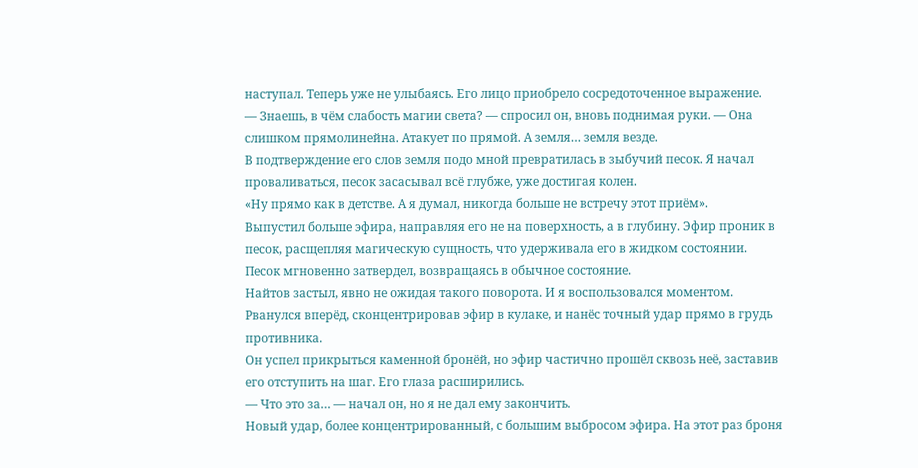наступал. Теперь уже не улыбаясь. Его лицо приобрело сосредоточенное выражение.
— Знаешь, в чём слабость магии света? — спросил он, вновь поднимая руки. — Она слишком прямолинейна. Атакует по прямой. А земля… земля везде.
В подтверждение его слов земля подо мной превратилась в зыбучий песок. Я начал проваливаться, песок засасывал всё глубже, уже достигая колен.
«Ну прямо как в детстве. А я думал, никогда больше не встречу этот приём».
Выпустил больше эфира, направляя его не на поверхность, а в глубину. Эфир проник в песок, расщепляя магическую сущность, что удерживала его в жидком состоянии. Песок мгновенно затвердел, возвращаясь в обычное состояние.
Найтов застыл, явно не ожидая такого поворота. И я воспользовался моментом. Рванулся вперёд, сконцентрировав эфир в кулаке, и нанёс точный удар прямо в грудь противника.
Он успел прикрыться каменной бронёй, но эфир частично прошёл сквозь неё, заставив его отступить на шаг. Его глаза расширились.
— Что это за… — начал он, но я не дал ему закончить.
Новый удар, более концентрированный, с большим выбросом эфира. На этот раз броня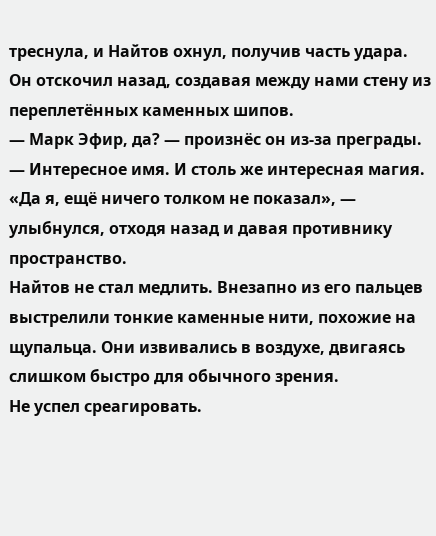треснула, и Найтов охнул, получив часть удара. Он отскочил назад, создавая между нами стену из переплетённых каменных шипов.
— Марк Эфир, да? — произнёс он из-за преграды. — Интересное имя. И столь же интересная магия.
«Да я, ещё ничего толком не показал», — улыбнулся, отходя назад и давая противнику пространство.
Найтов не стал медлить. Внезапно из его пальцев выстрелили тонкие каменные нити, похожие на щупальца. Они извивались в воздухе, двигаясь слишком быстро для обычного зрения.
Не успел среагировать.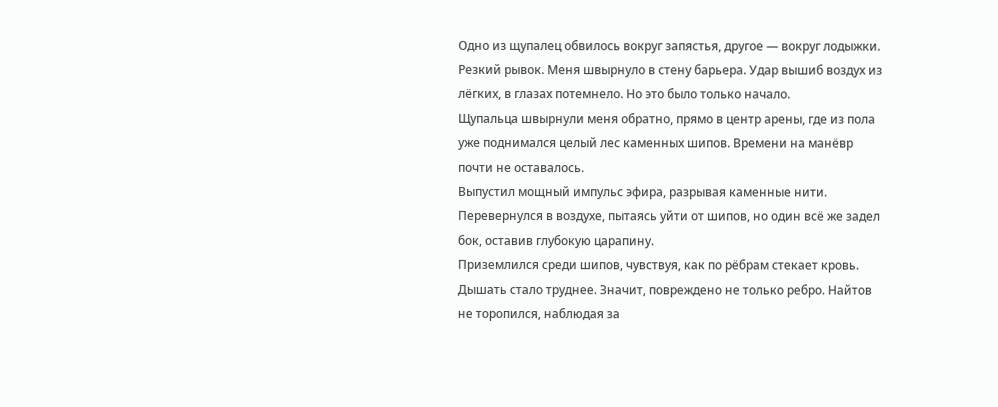Одно из щупалец обвилось вокруг запястья, другое — вокруг лодыжки. Резкий рывок. Меня швырнуло в стену барьера. Удар вышиб воздух из лёгких, в глазах потемнело. Но это было только начало.
Щупальца швырнули меня обратно, прямо в центр арены, где из пола уже поднимался целый лес каменных шипов. Времени на манёвр почти не оставалось.
Выпустил мощный импульс эфира, разрывая каменные нити. Перевернулся в воздухе, пытаясь уйти от шипов, но один всё же задел бок, оставив глубокую царапину.
Приземлился среди шипов, чувствуя, как по рёбрам стекает кровь. Дышать стало труднее. Значит, повреждено не только ребро. Найтов не торопился, наблюдая за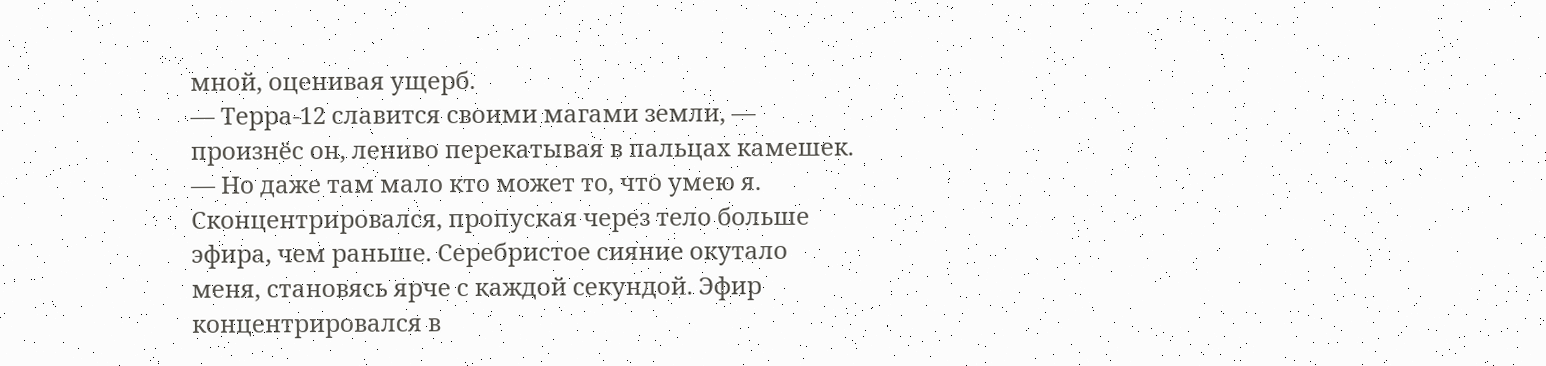мной, оценивая ущерб.
— Терра-12 славится своими магами земли, — произнёс он, лениво перекатывая в пальцах камешек. — Но даже там мало кто может то, что умею я.
Сконцентрировался, пропуская через тело больше эфира, чем раньше. Серебристое сияние окутало меня, становясь ярче с каждой секундой. Эфир концентрировался в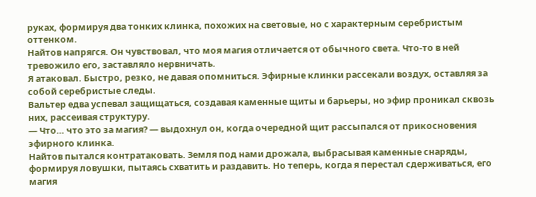руках, формируя два тонких клинка, похожих на световые, но с характерным серебристым оттенком.
Найтов напрягся. Он чувствовал, что моя магия отличается от обычного света. Что-то в ней тревожило его, заставляло нервничать.
Я атаковал. Быстро, резко, не давая опомниться. Эфирные клинки рассекали воздух, оставляя за собой серебристые следы.
Вальтер едва успевал защищаться, создавая каменные щиты и барьеры, но эфир проникал сквозь них, рассеивая структуру.
— Что… что это за магия? — выдохнул он, когда очередной щит рассыпался от прикосновения эфирного клинка.
Найтов пытался контратаковать. Земля под нами дрожала, выбрасывая каменные снаряды, формируя ловушки, пытаясь схватить и раздавить. Но теперь, когда я перестал сдерживаться, его магия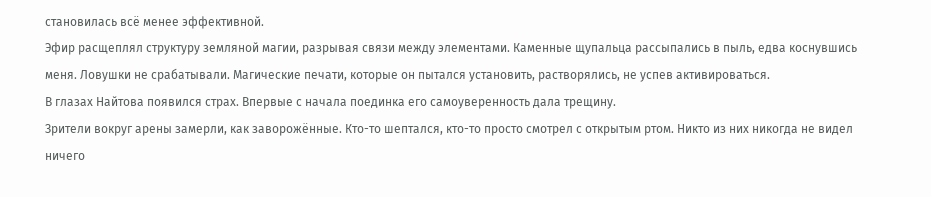становилась всё менее эффективной.
Эфир расщеплял структуру земляной магии, разрывая связи между элементами. Каменные щупальца рассыпались в пыль, едва коснувшись меня. Ловушки не срабатывали. Магические печати, которые он пытался установить, растворялись, не успев активироваться.
В глазах Найтова появился страх. Впервые с начала поединка его самоуверенность дала трещину.
Зрители вокруг арены замерли, как заворожённые. Кто-то шептался, кто-то просто смотрел с открытым ртом. Никто из них никогда не видел ничего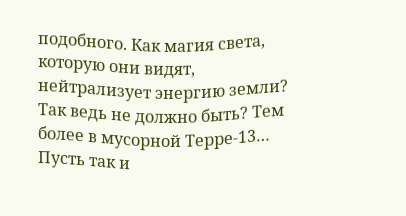подобного. Как магия света, которую они видят, нейтрализует энергию земли?
Так ведь не должно быть? Тем более в мусорной Терре-13… Пусть так и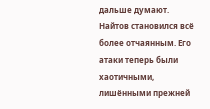дальше думают.
Найтов становился всё более отчаянным. Его атаки теперь были хаотичными, лишёнными прежней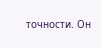точности. Он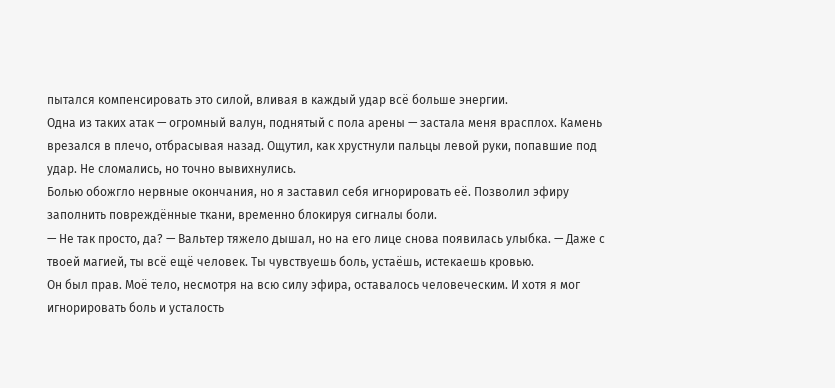пытался компенсировать это силой, вливая в каждый удар всё больше энергии.
Одна из таких атак — огромный валун, поднятый с пола арены — застала меня врасплох. Камень врезался в плечо, отбрасывая назад. Ощутил, как хрустнули пальцы левой руки, попавшие под удар. Не сломались, но точно вывихнулись.
Болью обожгло нервные окончания, но я заставил себя игнорировать её. Позволил эфиру заполнить повреждённые ткани, временно блокируя сигналы боли.
— Не так просто, да? — Вальтер тяжело дышал, но на его лице снова появилась улыбка. — Даже с твоей магией, ты всё ещё человек. Ты чувствуешь боль, устаёшь, истекаешь кровью.
Он был прав. Моё тело, несмотря на всю силу эфира, оставалось человеческим. И хотя я мог игнорировать боль и усталость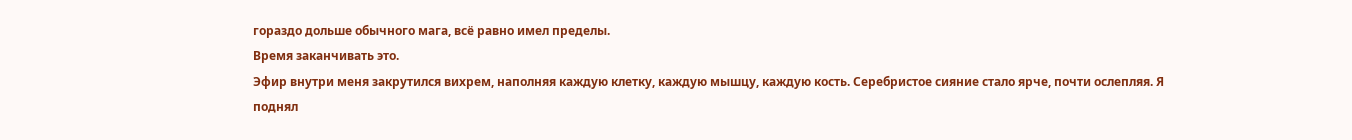гораздо дольше обычного мага, всё равно имел пределы.
Время заканчивать это.
Эфир внутри меня закрутился вихрем, наполняя каждую клетку, каждую мышцу, каждую кость. Серебристое сияние стало ярче, почти ослепляя. Я поднял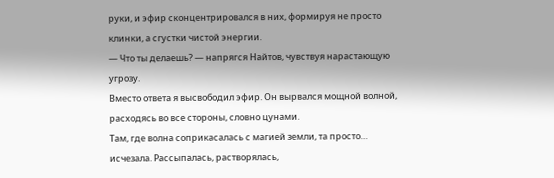руки, и эфир сконцентрировался в них, формируя не просто клинки, а сгустки чистой энергии.
— Что ты делаешь? — напрягся Найтов, чувствуя нарастающую угрозу.
Вместо ответа я высвободил эфир. Он вырвался мощной волной, расходясь во все стороны, словно цунами.
Там, где волна соприкасалась с магией земли, та просто… исчезала. Рассыпалась, растворялась,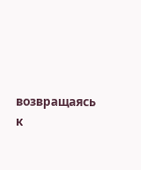возвращаясь к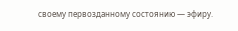своему первозданному состоянию — эфиру.